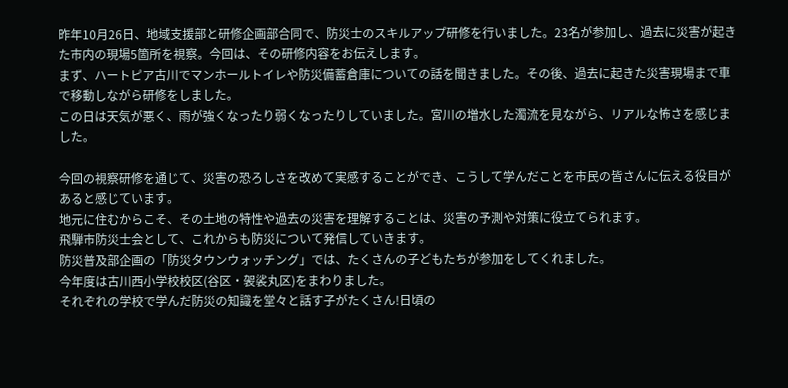昨年10月26日、地域支援部と研修企画部合同で、防災士のスキルアップ研修を行いました。23名が参加し、過去に災害が起きた市内の現場5箇所を視察。今回は、その研修内容をお伝えします。
まず、ハートピア古川でマンホールトイレや防災備蓄倉庫についての話を聞きました。その後、過去に起きた災害現場まで車で移動しながら研修をしました。
この日は天気が悪く、雨が強くなったり弱くなったりしていました。宮川の増水した濁流を見ながら、リアルな怖さを感じました。

今回の視察研修を通じて、災害の恐ろしさを改めて実感することができ、こうして学んだことを市民の皆さんに伝える役目があると感じています。
地元に住むからこそ、その土地の特性や過去の災害を理解することは、災害の予測や対策に役立てられます。
飛騨市防災士会として、これからも防災について発信していきます。
防災普及部企画の「防災タウンウォッチング」では、たくさんの子どもたちが参加をしてくれました。
今年度は古川西小学校校区(谷区・袈裟丸区)をまわりました。
それぞれの学校で学んだ防災の知識を堂々と話す子がたくさん!日頃の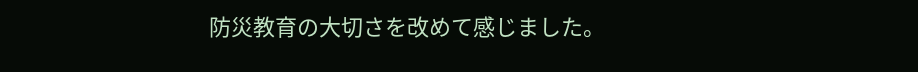防災教育の大切さを改めて感じました。